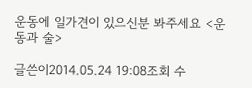운동에 일가견이 있으신분 봐주세요 <운동과 술>

글쓴이2014.05.24 19:08조회 수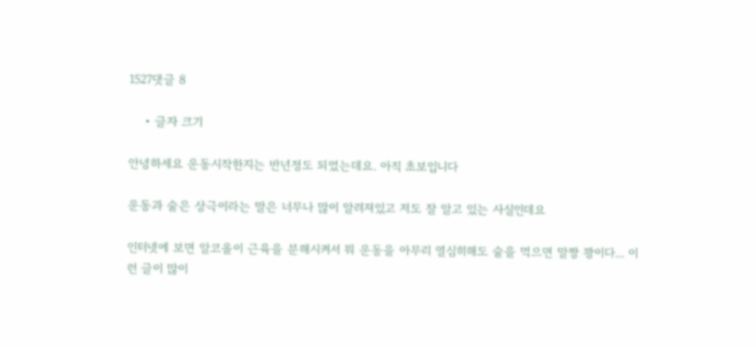1527댓글 8

    • 글자 크기

안녕하세요 운동시작한지는 반년정도 되었는데요. 아직 초보입니다

운동과 술은 상극이라는 말은 너무나 많이 알려져있고 저도 잘 알고 있는 사실인데요

인터넷에 보면 알코올이 근육을 분해시켜서 뭐 운동을 아무리 열심히해도 술을 먹으면 말짱 꽝이다... 이런 글이 많이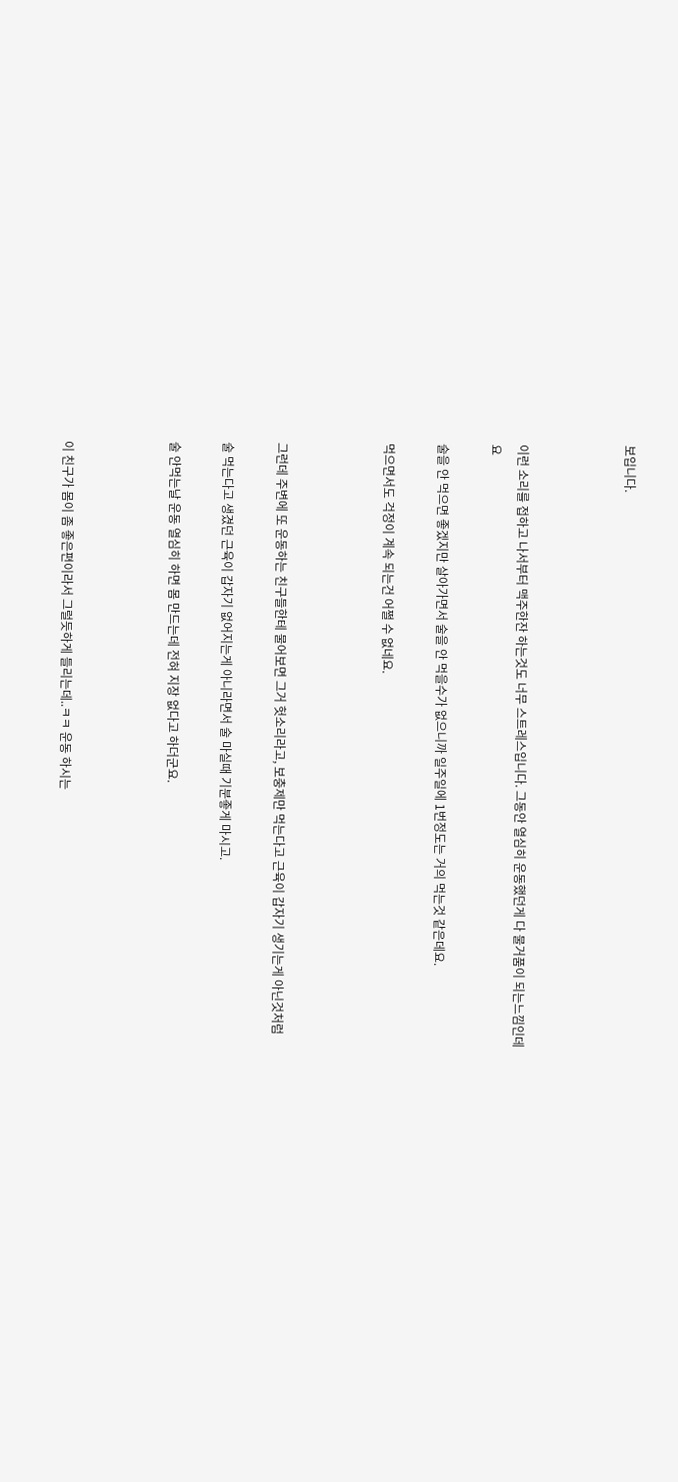보입니다.



이런 소리를 접하고 나서부터 맥주한잔 하는것도 너무 스트레스입니다. 그동안 열심히 운동했던게 다 물거품이 되는느낌인데요

술을 안 먹으면 좋겠지만 살아가면서 술을 안 먹을수가 없으니까 일주일에 1번정도는 거의 먹는것 같은데요.

먹으면서도 걱정이 계속 되는건 어쩔 수 없네요.



그런데 주변에 또 운동하는 친구들한테 물어보면 그거 헛소리라고, 보충제만 먹는다고 근육이 갑자기 생기는게 아닌것처럼

술 먹는다고 생겼던 근육이 갑자기 없어지는게 아니라면서 술 마실때 기분좋게 마시고.

술 안먹는날 운동 열심히 하면 몸 만드는데 전혀 지장 없다고 하더군요.



이 친구가 몸이 좀 좋은편이라서 그럴듯하게 들리는데..ㅋㅋ 운동 하시는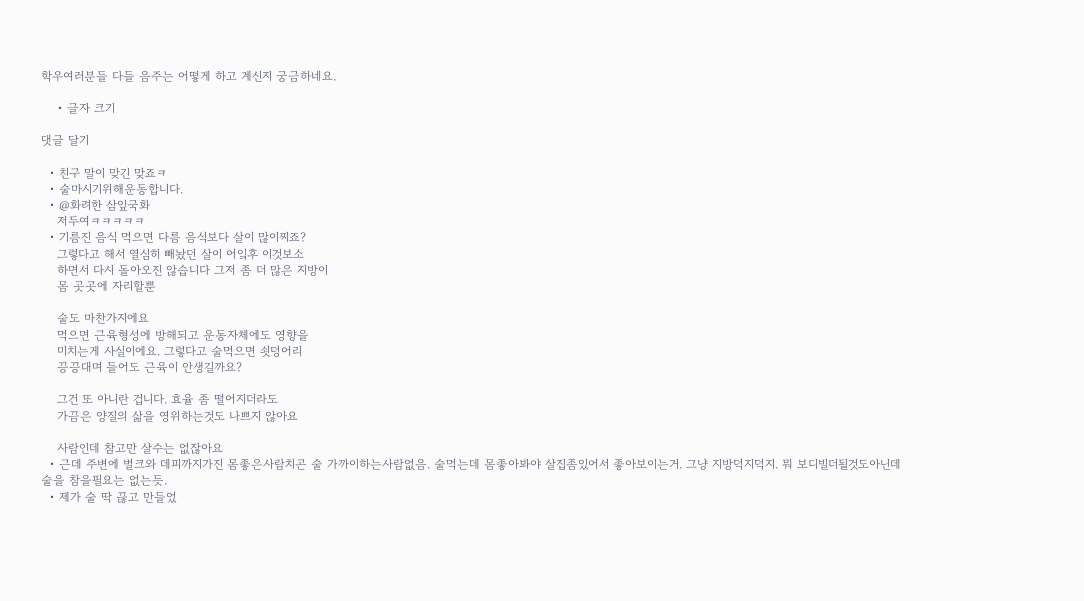학우여러분들 다들 음주는 어떻게 하고 계신지 궁금하네요.

    • 글자 크기

댓글 달기

  • 친구 말이 맞긴 맞죠ㅋ
  • 술마시기위해운동합니다.
  • @화려한 삼잎국화
    저두여ㅋㅋㅋㅋㅋ
  • 기름진 음식 먹으면 다름 음식보다 살이 많이찌죠?
    그렇다고 해서 열심히 빼놨던 살이 어잌후 이것보소
    하면서 다시 돌아오진 않습니다 그저 좀 더 많은 지방이
    몸 곳곳에 자리할뿐

    술도 마찬가지에요
    먹으면 근육형성에 방해되고 운동자체에도 영향을
    미치는게 사실이에요. 그렇다고 술먹으면 쇳덩어리
    끙끙대며 들어도 근육이 안생길까요?

    그건 또 아니란 겁니다. 효율 좀 떨어지더라도
    가끔은 양질의 삶을 영위하는것도 나쁘지 않아요

    사람인데 참고만 살수는 없잖아요
  • 근데 주변에 벌크와 데피까지가진 몸좋은사람치곤 술 가까이하는사람없음. 술먹는데 몸좋아봐야 살집좀있어서 좋아보이는거. 그냥 지방덕지덕지. 뭐 보디빌더될것도아닌데 술을 참을필요는 없는듯.
  • 제가 술 딱 끊고 만들었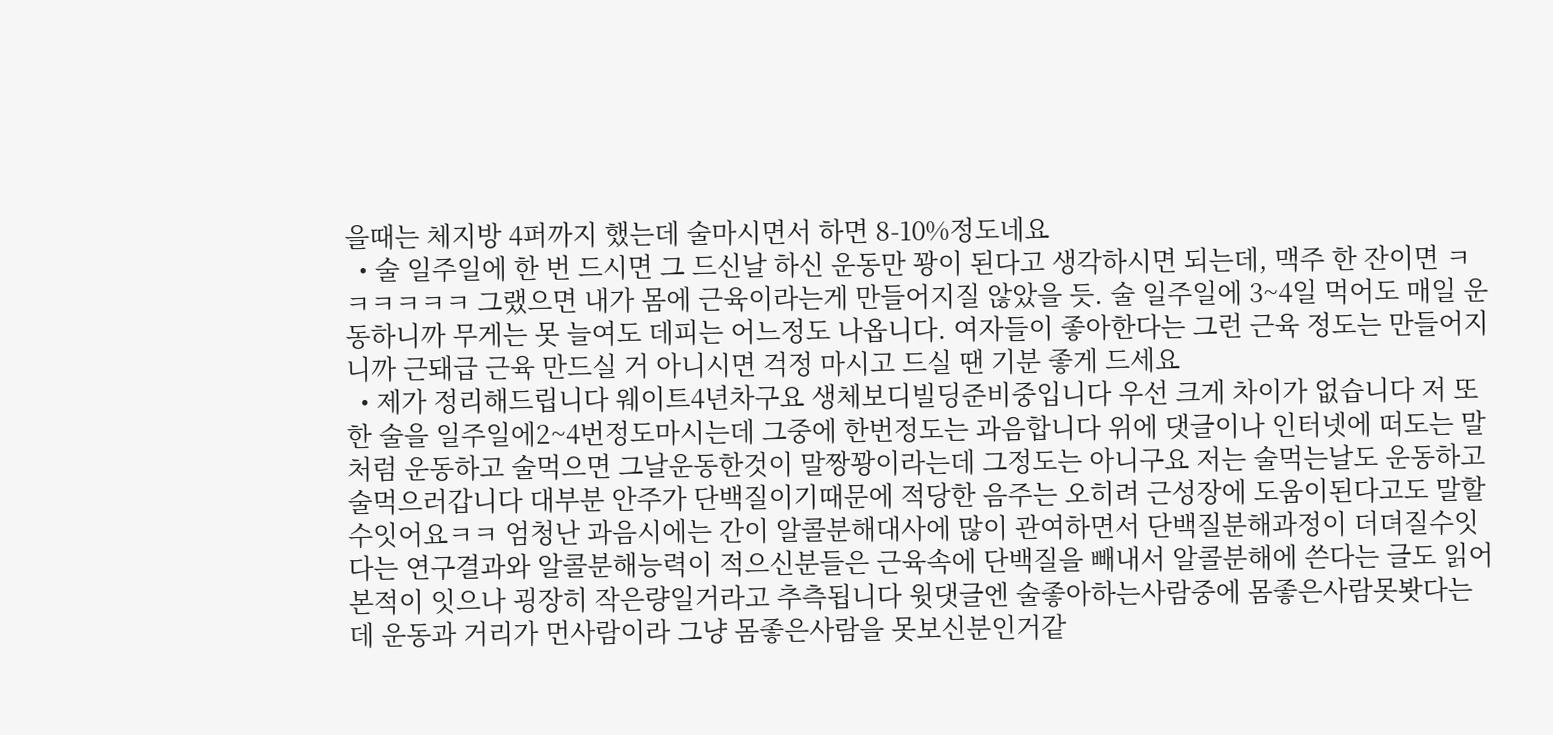을때는 체지방 4퍼까지 했는데 술마시면서 하면 8-10%정도네요
  • 술 일주일에 한 번 드시면 그 드신날 하신 운동만 꽝이 된다고 생각하시면 되는데, 맥주 한 잔이면 ㅋㅋㅋㅋㅋㅋ 그랬으면 내가 몸에 근육이라는게 만들어지질 않았을 듯. 술 일주일에 3~4일 먹어도 매일 운동하니까 무게는 못 늘여도 데피는 어느정도 나옵니다. 여자들이 좋아한다는 그런 근육 정도는 만들어지니까 근돼급 근육 만드실 거 아니시면 걱정 마시고 드실 땐 기분 좋게 드세요
  • 제가 정리해드립니다 웨이트4년차구요 생체보디빌딩준비중입니다 우선 크게 차이가 없습니다 저 또한 술을 일주일에2~4번정도마시는데 그중에 한번정도는 과음합니다 위에 댓글이나 인터넷에 떠도는 말처럼 운동하고 술먹으면 그날운동한것이 말짱꽝이라는데 그정도는 아니구요 저는 술먹는날도 운동하고 술먹으러갑니다 대부분 안주가 단백질이기때문에 적당한 음주는 오히려 근성장에 도움이된다고도 말할수잇어요ㅋㅋ 엄청난 과음시에는 간이 알콜분해대사에 많이 관여하면서 단백질분해과정이 더뎌질수잇다는 연구결과와 알콜분해능력이 적으신분들은 근육속에 단백질을 빼내서 알콜분해에 쓴다는 글도 읽어본적이 잇으나 굉장히 작은량일거라고 추측됩니다 윗댓글엔 술좋아하는사람중에 몸좋은사람못봣다는데 운동과 거리가 먼사람이라 그냥 몸좋은사람을 못보신분인거같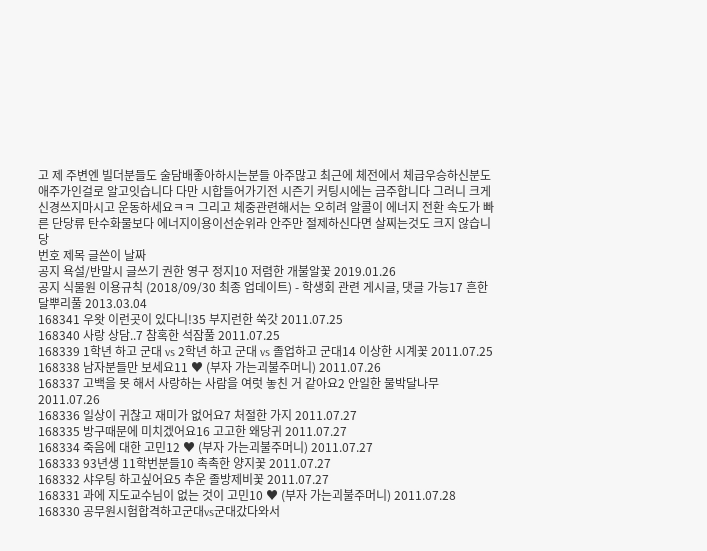고 제 주변엔 빌더분들도 술담배좋아하시는분들 아주많고 최근에 체전에서 체급우승하신분도 애주가인걸로 알고잇습니다 다만 시합들어가기전 시즌기 커팅시에는 금주합니다 그러니 크게 신경쓰지마시고 운동하세요ㅋㅋ 그리고 체중관련해서는 오히려 알콜이 에너지 전환 속도가 빠른 단당류 탄수화물보다 에너지이용이선순위라 안주만 절제하신다면 살찌는것도 크지 않습니당
번호 제목 글쓴이 날짜
공지 욕설/반말시 글쓰기 권한 영구 정지10 저렴한 개불알꽃 2019.01.26
공지 식물원 이용규칙 (2018/09/30 최종 업데이트) - 학생회 관련 게시글, 댓글 가능17 흔한 달뿌리풀 2013.03.04
168341 우왓 이런곳이 있다니!35 부지런한 쑥갓 2011.07.25
168340 사랑 상담..7 참혹한 석잠풀 2011.07.25
168339 1학년 하고 군대 vs 2학년 하고 군대 vs 졸업하고 군대14 이상한 시계꽃 2011.07.25
168338 남자분들만 보세요11 ♥ (부자 가는괴불주머니) 2011.07.26
168337 고백을 못 해서 사랑하는 사람을 여럿 놓친 거 같아요2 안일한 물박달나무 2011.07.26
168336 일상이 귀찮고 재미가 없어요7 처절한 가지 2011.07.27
168335 방구때문에 미치겠어요16 고고한 왜당귀 2011.07.27
168334 죽음에 대한 고민12 ♥ (부자 가는괴불주머니) 2011.07.27
168333 93년생 11학번분들10 촉촉한 양지꽃 2011.07.27
168332 샤우팅 하고싶어요5 추운 졸방제비꽃 2011.07.27
168331 과에 지도교수님이 없는 것이 고민10 ♥ (부자 가는괴불주머니) 2011.07.28
168330 공무원시험합격하고군대vs군대갔다와서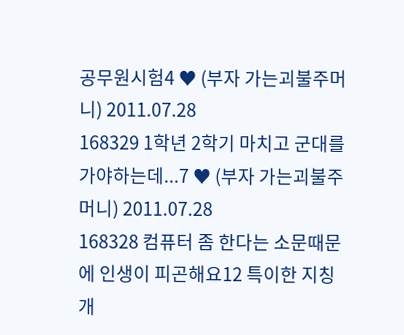공무원시험4 ♥ (부자 가는괴불주머니) 2011.07.28
168329 1학년 2학기 마치고 군대를 가야하는데...7 ♥ (부자 가는괴불주머니) 2011.07.28
168328 컴퓨터 좀 한다는 소문때문에 인생이 피곤해요12 특이한 지칭개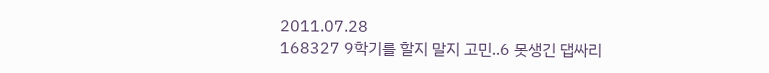2011.07.28
168327 9학기를 할지 말지 고민..6 못생긴 댑싸리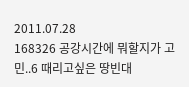2011.07.28
168326 공강시간에 뭐할지가 고민..6 때리고싶은 땅빈대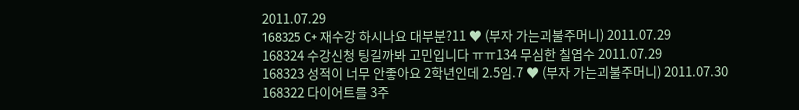2011.07.29
168325 C+ 재수강 하시나요 대부분?11 ♥ (부자 가는괴불주머니) 2011.07.29
168324 수강신청 팅길까봐 고민입니다 ㅠㅠ134 무심한 칠엽수 2011.07.29
168323 성적이 너무 안좋아요 2학년인데 2.5임.7 ♥ (부자 가는괴불주머니) 2011.07.30
168322 다이어트를 3주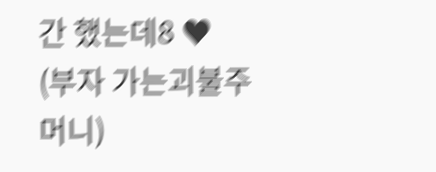간 했는데8 ♥ (부자 가는괴불주머니)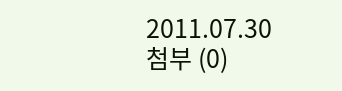2011.07.30
첨부 (0)